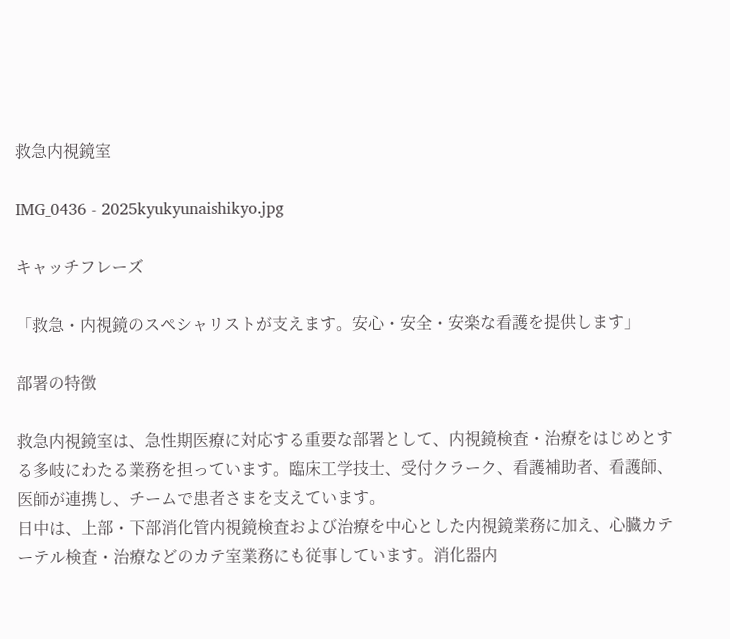救急内視鏡室

IMG_0436 - 2025kyukyunaishikyo.jpg

キャッチフレーズ

「救急・内視鏡のスペシャリストが支えます。安心・安全・安楽な看護を提供します」

部署の特徴

救急内視鏡室は、急性期医療に対応する重要な部署として、内視鏡検査・治療をはじめとする多岐にわたる業務を担っています。臨床工学技士、受付クラーク、看護補助者、看護師、医師が連携し、チームで患者さまを支えています。
日中は、上部・下部消化管内視鏡検査および治療を中心とした内視鏡業務に加え、心臓カテーテル検査・治療などのカテ室業務にも従事しています。消化器内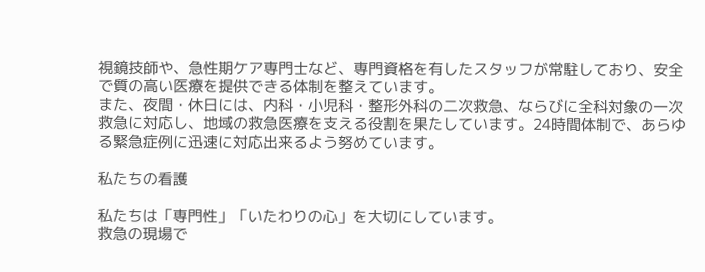視鏡技師や、急性期ケア専門士など、専門資格を有したスタッフが常駐しており、安全で質の高い医療を提供できる体制を整えています。
また、夜間・休日には、内科・小児科・整形外科の二次救急、ならびに全科対象の一次救急に対応し、地域の救急医療を支える役割を果たしています。24時間体制で、あらゆる緊急症例に迅速に対応出来るよう努めています。

私たちの看護

私たちは「専門性」「いたわりの心」を大切にしています。
救急の現場で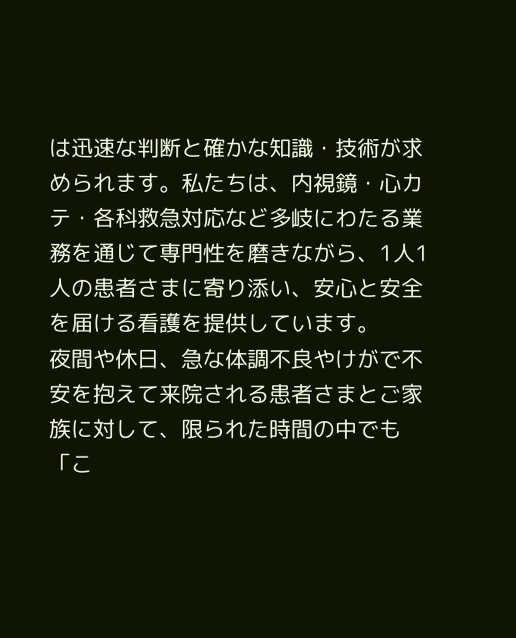は迅速な判断と確かな知識・技術が求められます。私たちは、内視鏡・心カテ・各科救急対応など多岐にわたる業務を通じて専門性を磨きながら、1人1人の患者さまに寄り添い、安心と安全を届ける看護を提供しています。
夜間や休日、急な体調不良やけがで不安を抱えて来院される患者さまとご家族に対して、限られた時間の中でも「こ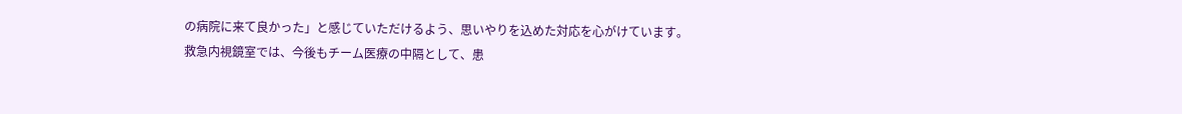の病院に来て良かった」と感じていただけるよう、思いやりを込めた対応を心がけています。
救急内視鏡室では、今後もチーム医療の中隔として、患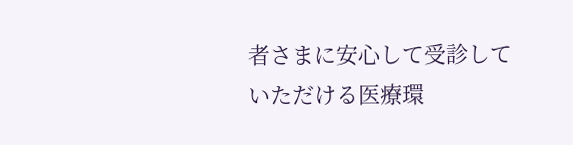者さまに安心して受診していただける医療環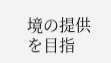境の提供を目指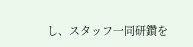し、スタッフ一同研鑽を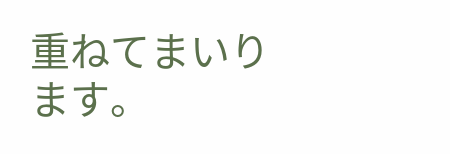重ねてまいります。